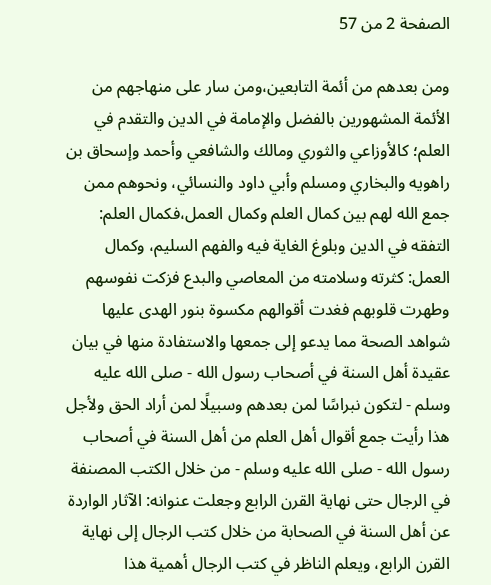الصفحة 2 من 57

ومن بعدهم من أئمة التابعين،ومن سار على منهاجهم من الأئمة المشهورين بالفضل والإمامة في الدين والتقدم في العلم؛ كالأوزاعي والثوري ومالك والشافعي وأحمد وإسحاق بن راهويه والبخاري ومسلم وأبي داود والنسائي، ونحوهم ممن جمع الله لهم بين كمال العلم وكمال العمل،فكمال العلم: التفقه في الدين وبلوغ الغاية فيه والفهم السليم، وكمال العمل: كثرته وسلامته من المعاصي والبدع فزكت نفوسهم وطهرت قلوبهم فغدت أقوالهم مكسوة بنور الهدى عليها شواهد الصحة مما يدعو إلى جمعها والاستفادة منها في بيان عقيدة أهل السنة في أصحاب رسول الله - صلى الله عليه وسلم - لتكون نبراسًا لمن بعدهم وسبيلًا لمن أراد الحق ولأجل هذا رأيت جمع أقوال أهل العلم من أهل السنة في أصحاب رسول الله - صلى الله عليه وسلم - من خلال الكتب المصنفة في الرجال حتى نهاية القرن الرابع وجعلت عنوانه: الآثار الواردة عن أهل السنة في الصحابة من خلال كتب الرجال إلى نهاية القرن الرابع، ويعلم الناظر في كتب الرجال أهمية هذا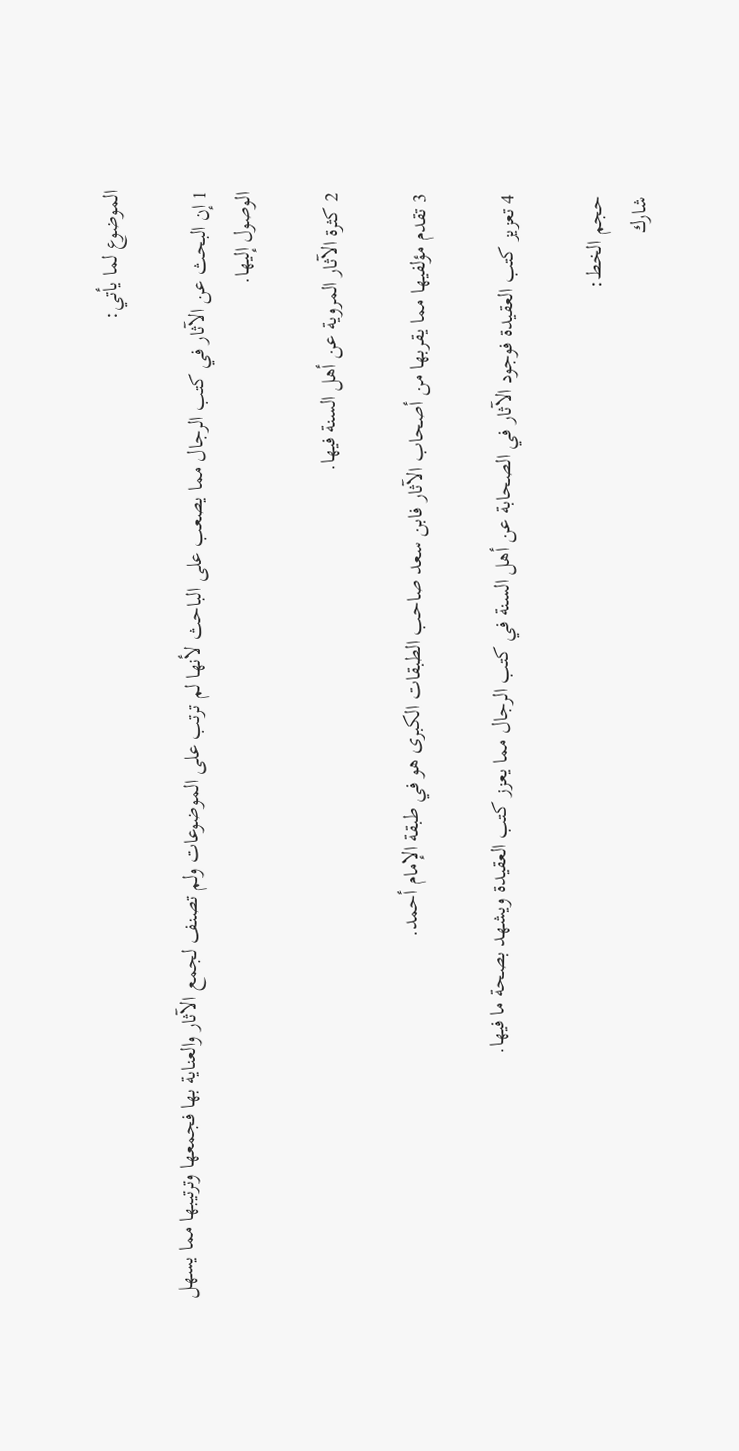الموضوع لما يأتي:

1 إن البحث عن الآثار في كتب الرجال مما يصعب على الباحث لأنها لم ترتب على الموضوعات ولم تصنف لجمع الآثار والعناية بها فجمعها وترتيبها مما يسهل الوصول إليها.

2 كثرة الآثار المروية عن أهل السنة فيها.

3 تقدم مؤلفيها مما يقربها من أصحاب الآثار فابن سعد صاحب الطبقات الكبرى هو في طبقة الإمام أحمد.

4 تعزيز كتب العقيدة فوجود الآثار في الصحابة عن أهل السنة في كتب الرجال مما يعزز كتب العقيدة ويشهد بصحة ما فيها.

حجم الخط:
شارك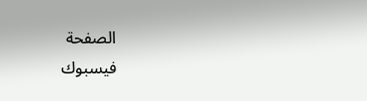الصفحة
فيسبوك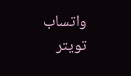واتساب تويتر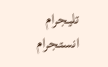تليجرام انستجرام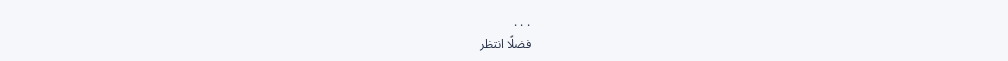. . .
فضلًا انتظر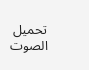تحميل الصوت